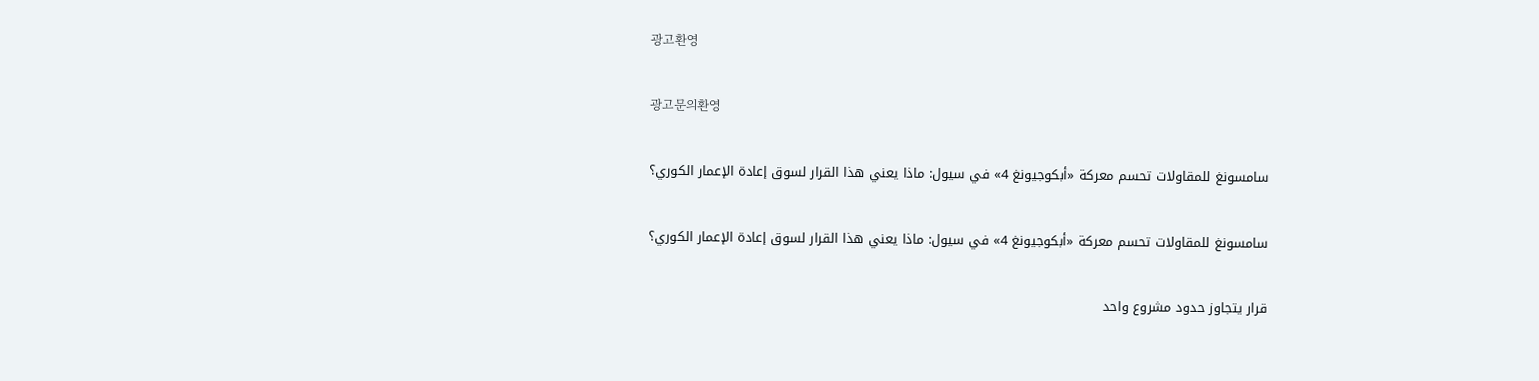광고환영

광고문의환영

سامسونغ للمقاولات تحسم معركة «أبكوجيونغ 4» في سيول: ماذا يعني هذا القرار لسوق إعادة الإعمار الكوري؟

سامسونغ للمقاولات تحسم معركة «أبكوجيونغ 4» في سيول: ماذا يعني هذا القرار لسوق إعادة الإعمار الكوري؟

قرار يتجاوز حدود مشروع واحد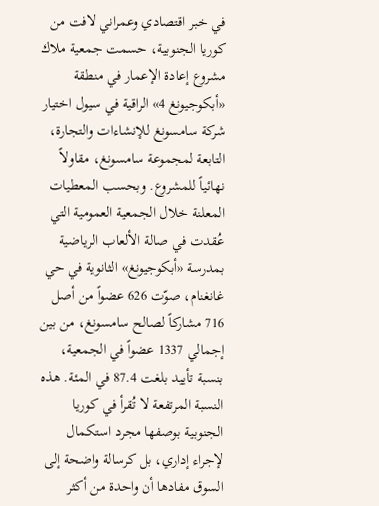في خبر اقتصادي وعمراني لافت من كوريا الجنوبية، حسمت جمعية ملاك مشروع إعادة الإعمار في منطقة «أبكوجيونغ 4» الراقية في سيول اختيار شركة سامسونغ للإنشاءات والتجارة، التابعة لمجموعة سامسونغ، مقاولاً نهائياً للمشروع. وبحسب المعطيات المعلنة خلال الجمعية العمومية التي عُقدت في صالة الألعاب الرياضية بمدرسة «أبكوجيونغ» الثانوية في حي غانغنام، صوّت 626 عضواً من أصل 716 مشاركاً لصالح سامسونغ، من بين إجمالي 1337 عضواً في الجمعية، بنسبة تأييد بلغت 87.4 في المئة. هذه النسبة المرتفعة لا تُقرأ في كوريا الجنوبية بوصفها مجرد استكمال لإجراء إداري، بل كرسالة واضحة إلى السوق مفادها أن واحدة من أكثر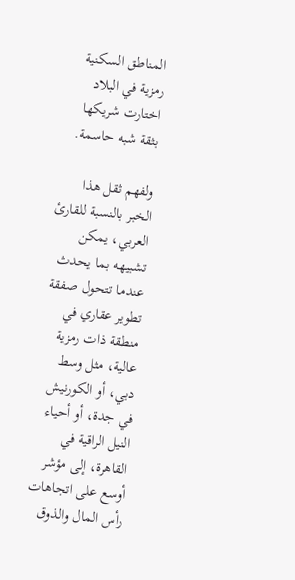المناطق السكنية رمزية في البلاد اختارت شريكها بثقة شبه حاسمة.

ولفهم ثقل هذا الخبر بالنسبة للقارئ العربي، يمكن تشبيهه بما يحدث عندما تتحول صفقة تطوير عقاري في منطقة ذات رمزية عالية، مثل وسط دبي، أو الكورنيش في جدة، أو أحياء النيل الراقية في القاهرة، إلى مؤشر أوسع على اتجاهات رأس المال والذوق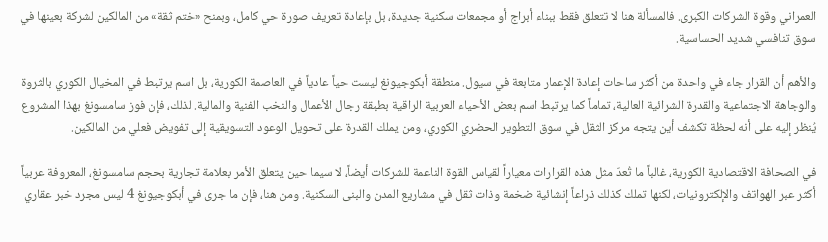العمراني وقوة الشركات الكبرى. فالمسألة هنا لا تتعلق فقط ببناء أبراج أو مجمعات سكنية جديدة، بل بإعادة تعريف صورة حي كامل، وبمنح «ختم ثقة» من المالكين لشركة بعينها في سوق تنافسي شديد الحساسية.

والأهم أن القرار جاء في واحدة من أكثر ساحات إعادة الإعمار متابعة في سيول. منطقة أبكوجيونغ ليست حياً عادياً في العاصمة الكورية، بل اسم يرتبط في المخيال الكوري بالثروة والوجاهة الاجتماعية والقدرة الشرائية العالية، تماماً كما يرتبط اسم بعض الأحياء العربية الراقية بطبقة رجال الأعمال والنخب الفنية والمالية. لذلك، فإن فوز سامسونغ بهذا المشروع يُنظر إليه على أنه لحظة تكشف أين يتجه مركز الثقل في سوق التطوير الحضري الكوري، ومن يملك القدرة على تحويل الوعود التسويقية إلى تفويض فعلي من المالكين.

في الصحافة الاقتصادية الكورية، غالباً ما تُعدّ مثل هذه القرارات معياراً لقياس القوة الناعمة للشركات أيضاً، لا سيما حين يتعلق الأمر بعلامة تجارية بحجم سامسونغ، المعروفة عربياً أكثر عبر الهواتف والإلكترونيات، لكنها تملك كذلك ذراعاً إنشائية ضخمة وذات ثقل في مشاريع المدن والبنى السكنية. ومن هنا، فإن ما جرى في أبكوجيونغ 4 ليس مجرد خبر عقاري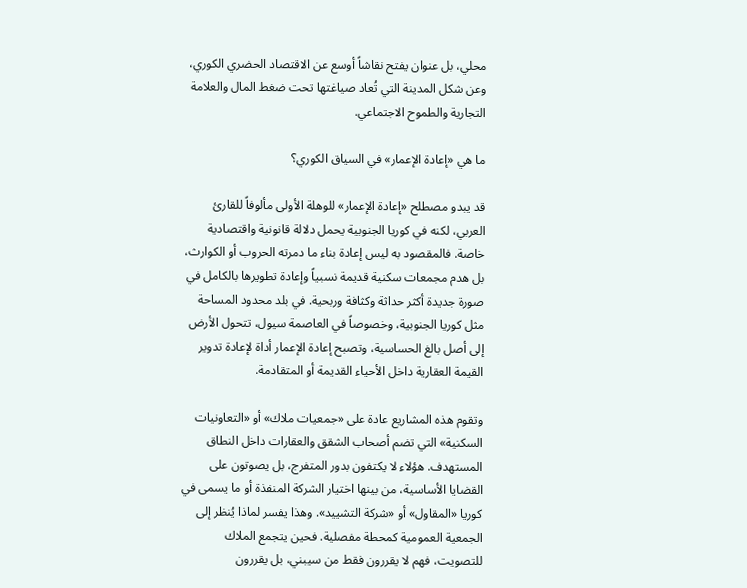محلي، بل عنوان يفتح نقاشاً أوسع عن الاقتصاد الحضري الكوري، وعن شكل المدينة التي تُعاد صياغتها تحت ضغط المال والعلامة التجارية والطموح الاجتماعي.

ما هي «إعادة الإعمار» في السياق الكوري؟

قد يبدو مصطلح «إعادة الإعمار» للوهلة الأولى مألوفاً للقارئ العربي، لكنه في كوريا الجنوبية يحمل دلالة قانونية واقتصادية خاصة. فالمقصود به ليس إعادة بناء ما دمرته الحروب أو الكوارث، بل هدم مجمعات سكنية قديمة نسبياً وإعادة تطويرها بالكامل في صورة جديدة أكثر حداثة وكثافة وربحية. في بلد محدود المساحة مثل كوريا الجنوبية، وخصوصاً في العاصمة سيول، تتحول الأرض إلى أصل بالغ الحساسية، وتصبح إعادة الإعمار أداة لإعادة تدوير القيمة العقارية داخل الأحياء القديمة أو المتقادمة.

وتقوم هذه المشاريع عادة على «جمعيات ملاك» أو «التعاونيات السكنية» التي تضم أصحاب الشقق والعقارات داخل النطاق المستهدف. هؤلاء لا يكتفون بدور المتفرج، بل يصوتون على القضايا الأساسية، من بينها اختيار الشركة المنفذة أو ما يسمى في كوريا «المقاول» أو «شركة التشييد». وهذا يفسر لماذا يُنظر إلى الجمعية العمومية كمحطة مفصلية. فحين يتجمع الملاك للتصويت، فهم لا يقررون فقط من سيبني، بل يقررون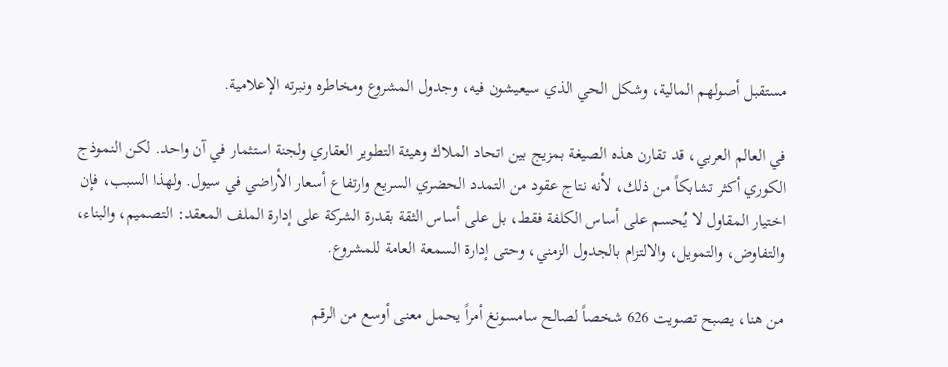مستقبل أصولهم المالية، وشكل الحي الذي سيعيشون فيه، وجدول المشروع ومخاطره ونبرته الإعلامية.

في العالم العربي، قد تقارن هذه الصيغة بمزيج بين اتحاد الملاك وهيئة التطوير العقاري ولجنة استثمار في آن واحد. لكن النموذج الكوري أكثر تشابكاً من ذلك، لأنه نتاج عقود من التمدد الحضري السريع وارتفاع أسعار الأراضي في سيول. ولهذا السبب، فإن اختيار المقاول لا يُحسم على أساس الكلفة فقط، بل على أساس الثقة بقدرة الشركة على إدارة الملف المعقد: التصميم، والبناء، والتفاوض، والتمويل، والالتزام بالجدول الزمني، وحتى إدارة السمعة العامة للمشروع.

من هنا، يصبح تصويت 626 شخصاً لصالح سامسونغ أمراً يحمل معنى أوسع من الرقم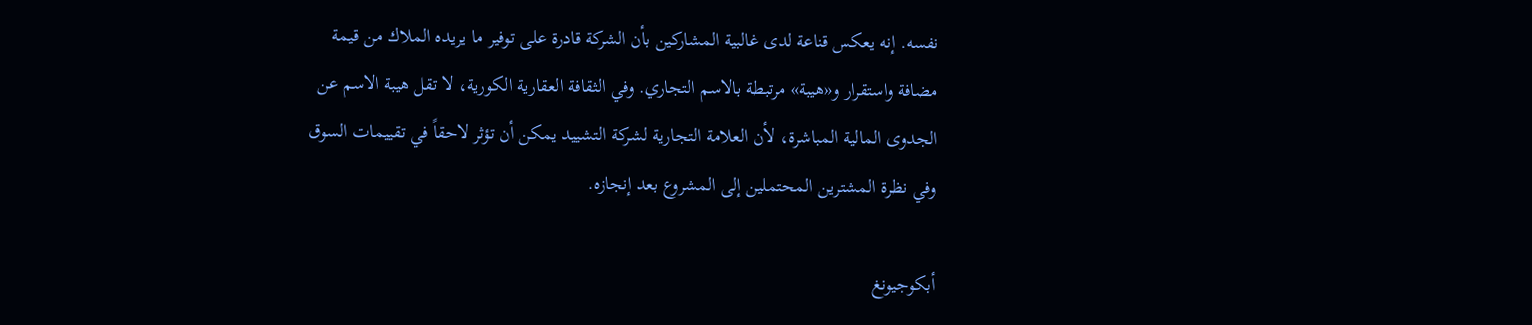نفسه. إنه يعكس قناعة لدى غالبية المشاركين بأن الشركة قادرة على توفير ما يريده الملاك من قيمة مضافة واستقرار و«هيبة» مرتبطة بالاسم التجاري. وفي الثقافة العقارية الكورية، لا تقل هيبة الاسم عن الجدوى المالية المباشرة، لأن العلامة التجارية لشركة التشييد يمكن أن تؤثر لاحقاً في تقييمات السوق وفي نظرة المشترين المحتملين إلى المشروع بعد إنجازه.

أبكوجيونغ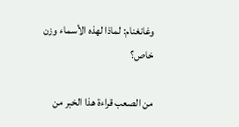وغانغنام: لماذا لهذه الأسماء وزن خاص؟

من الصعب قراءة هذا الخبر من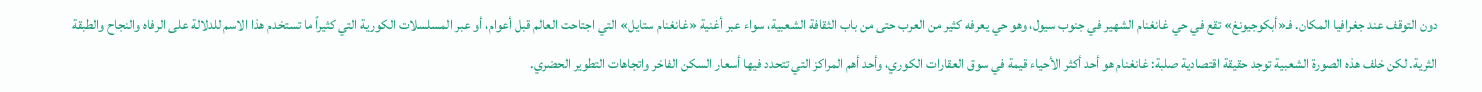دون التوقف عند جغرافيا المكان. فـ«أبكوجيونغ» تقع في حي غانغنام الشهير في جنوب سيول، وهو حي يعرفه كثير من العرب حتى من باب الثقافة الشعبية، سواء عبر أغنية «غانغنام ستايل» التي اجتاحت العالم قبل أعوام، أو عبر المسلسلات الكورية التي كثيراً ما تستخدم هذا الاسم للدلالة على الرفاه والنجاح والطبقة الثرية. لكن خلف هذه الصورة الشعبية توجد حقيقة اقتصادية صلبة: غانغنام هو أحد أكثر الأحياء قيمة في سوق العقارات الكوري، وأحد أهم المراكز التي تتحدد فيها أسعار السكن الفاخر واتجاهات التطوير الحضري.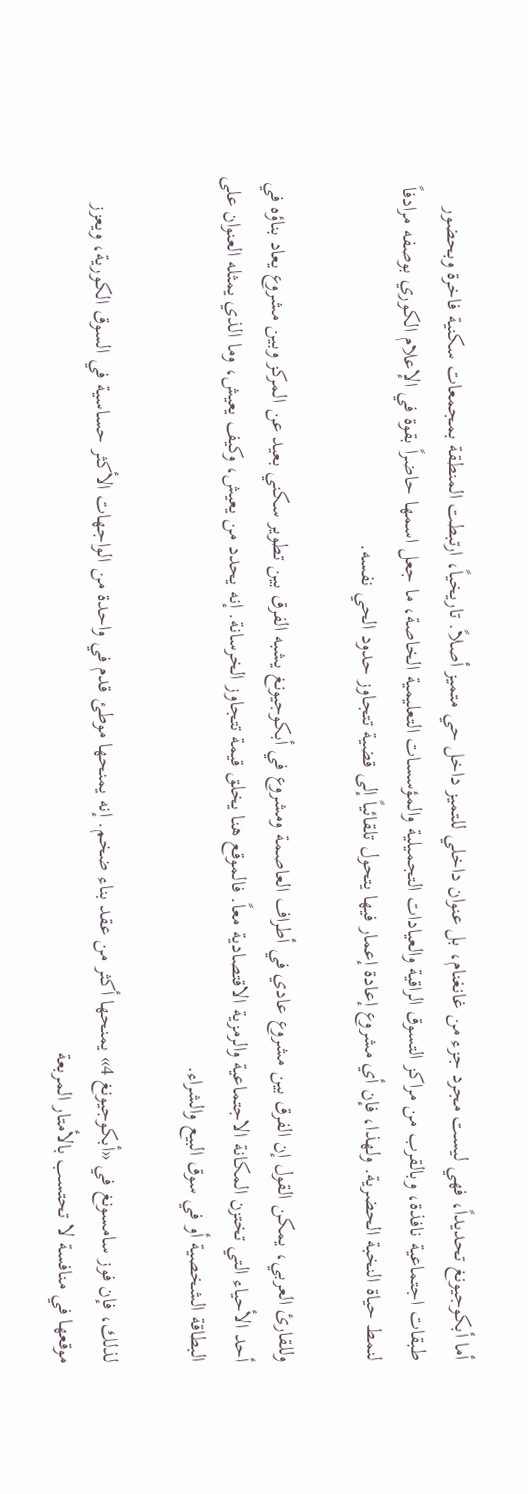أما أبكوجيونغ تحديداً، فهي ليست مجرد جزء من غانغنام، بل عنوان داخلي للتميز داخل حي متميز أصلاً. تاريخياً، ارتبطت المنطقة بمجمعات سكنية فاخرة وبحضور طبقات اجتماعية نافذة، وبالقرب من مراكز التسوق الراقية والعيادات التجميلية والمؤسسات التعليمية الخاصة، ما جعل اسمها حاضراً بقوة في الإعلام الكوري بوصفه مرادفاً لنمط حياة النخبة الحضرية. ولهذا، فإن أي مشروع إعادة إعمار فيها يتحول تلقائياً إلى قضية تتجاوز حدود الحي نفسه.

وللقارئ العربي، يمكن القول إن الفرق بين مشروع عادي في أطراف العاصمة ومشروع في أبكوجيونغ يشبه الفرق بين تطوير سكني بعيد عن المركز وبين مشروع يعاد بناؤه في أحد الأحياء التي تختزن المكانة الاجتماعية والرمزية الاقتصادية معاً. فالموقع هنا يخلق قيمة تتجاوز الخرسانة. إنه يحدد من يعيش، وكيف يعيش، وما الذي يمثله العنوان على البطاقة الشخصية أو في سوق البيع والشراء.

لذلك، فإن فوز سامسونغ في «أبكوجيونغ 4» يمنحها أكثر من عقد بناء ضخم. إنه يمنحها موطئ قدم في واحدة من الواجهات الأكثر حساسية في السوق الكورية، ويعزز موقعها في منافسة لا تحتسب بالأمتار المربعة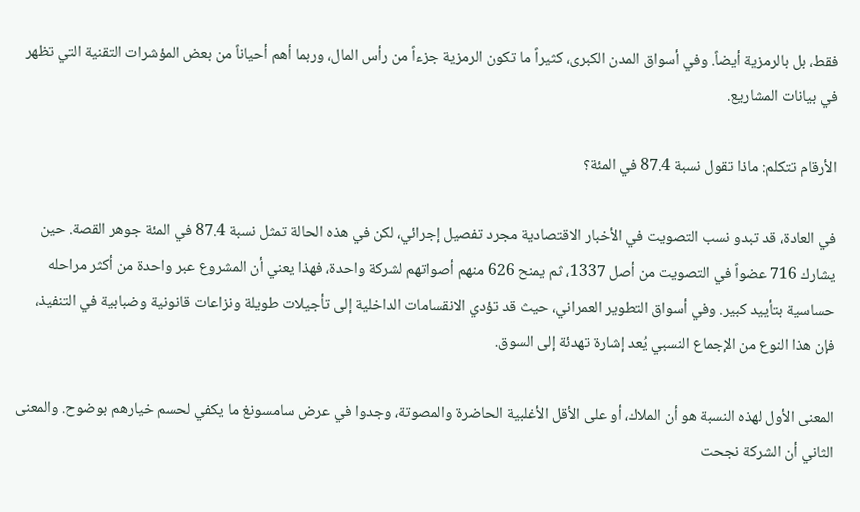فقط، بل بالرمزية أيضاً. وفي أسواق المدن الكبرى، كثيراً ما تكون الرمزية جزءاً من رأس المال، وربما أهم أحياناً من بعض المؤشرات التقنية التي تظهر في بيانات المشاريع.

الأرقام تتكلم: ماذا تقول نسبة 87.4 في المئة؟

في العادة، قد تبدو نسب التصويت في الأخبار الاقتصادية مجرد تفصيل إجرائي، لكن في هذه الحالة تمثل نسبة 87.4 في المئة جوهر القصة. حين يشارك 716 عضواً في التصويت من أصل 1337، ثم يمنح 626 منهم أصواتهم لشركة واحدة، فهذا يعني أن المشروع عبر واحدة من أكثر مراحله حساسية بتأييد كبير. وفي أسواق التطوير العمراني، حيث قد تؤدي الانقسامات الداخلية إلى تأجيلات طويلة ونزاعات قانونية وضبابية في التنفيذ، فإن هذا النوع من الإجماع النسبي يُعد إشارة تهدئة إلى السوق.

المعنى الأول لهذه النسبة هو أن الملاك، أو على الأقل الأغلبية الحاضرة والمصوتة، وجدوا في عرض سامسونغ ما يكفي لحسم خيارهم بوضوح. والمعنى الثاني أن الشركة نجحت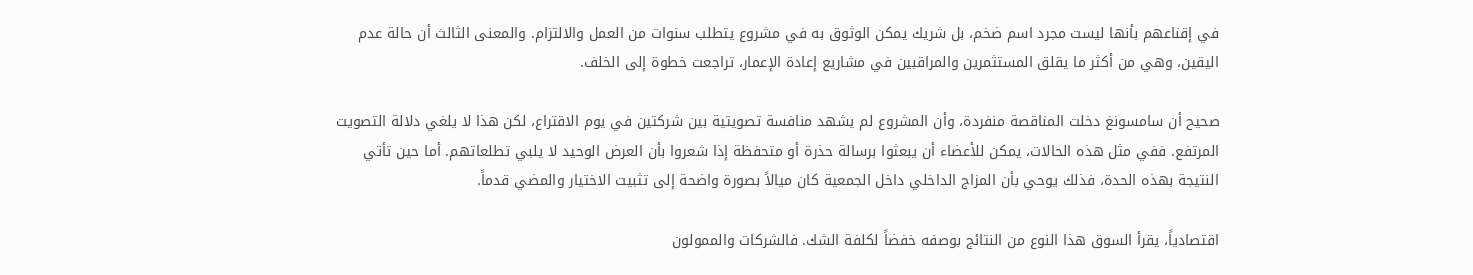في إقناعهم بأنها ليست مجرد اسم ضخم، بل شريك يمكن الوثوق به في مشروع يتطلب سنوات من العمل والالتزام. والمعنى الثالث أن حالة عدم اليقين، وهي من أكثر ما يقلق المستثمرين والمراقبين في مشاريع إعادة الإعمار، تراجعت خطوة إلى الخلف.

صحيح أن سامسونغ دخلت المناقصة منفردة، وأن المشروع لم يشهد منافسة تصويتية بين شركتين في يوم الاقتراع، لكن هذا لا يلغي دلالة التصويت المرتفع. ففي مثل هذه الحالات، يمكن للأعضاء أن يبعثوا برسالة حذرة أو متحفظة إذا شعروا بأن العرض الوحيد لا يلبي تطلعاتهم. أما حين تأتي النتيجة بهذه الحدة، فذلك يوحي بأن المزاج الداخلي داخل الجمعية كان ميالاً بصورة واضحة إلى تثبيت الاختيار والمضي قدماً.

اقتصادياً، يقرأ السوق هذا النوع من النتائج بوصفه خفضاً لكلفة الشك. فالشركات والممولون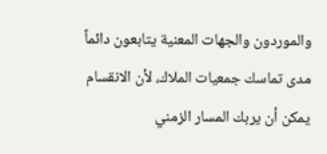والموردون والجهات المعنية يتابعون دائماً مدى تماسك جمعيات الملاك، لأن الانقسام يمكن أن يربك المسار الزمني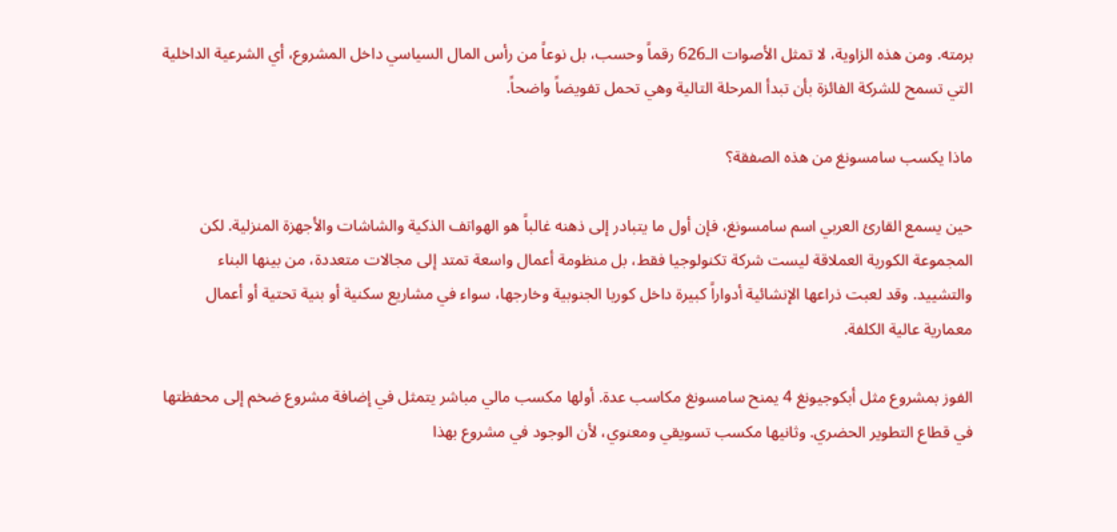برمته. ومن هذه الزاوية، لا تمثل الأصوات الـ626 رقماً وحسب، بل نوعاً من رأس المال السياسي داخل المشروع، أي الشرعية الداخلية التي تسمح للشركة الفائزة بأن تبدأ المرحلة التالية وهي تحمل تفويضاً واضحاً.

ماذا يكسب سامسونغ من هذه الصفقة؟

حين يسمع القارئ العربي اسم سامسونغ، فإن أول ما يتبادر إلى ذهنه غالباً هو الهواتف الذكية والشاشات والأجهزة المنزلية. لكن المجموعة الكورية العملاقة ليست شركة تكنولوجيا فقط، بل منظومة أعمال واسعة تمتد إلى مجالات متعددة، من بينها البناء والتشييد. وقد لعبت ذراعها الإنشائية أدواراً كبيرة داخل كوريا الجنوبية وخارجها، سواء في مشاريع سكنية أو بنية تحتية أو أعمال معمارية عالية الكلفة.

الفوز بمشروع مثل أبكوجيونغ 4 يمنح سامسونغ مكاسب عدة. أولها مكسب مالي مباشر يتمثل في إضافة مشروع ضخم إلى محفظتها في قطاع التطوير الحضري. وثانيها مكسب تسويقي ومعنوي، لأن الوجود في مشروع بهذا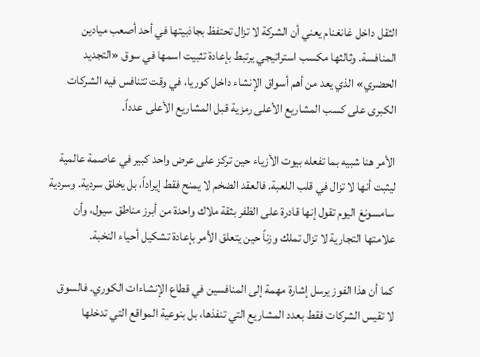الثقل داخل غانغنام يعني أن الشركة لا تزال تحتفظ بجاذبيتها في أحد أصعب ميادين المنافسة. وثالثها مكسب استراتيجي يرتبط بإعادة تثبيت اسمها في سوق «التجديد الحضري» الذي يعد من أهم أسواق الإنشاء داخل كوريا، في وقت تتنافس فيه الشركات الكبرى على كسب المشاريع الأعلى رمزية قبل المشاريع الأعلى عدداً.

الأمر هنا شبيه بما تفعله بيوت الأزياء حين تركز على عرض واحد كبير في عاصمة عالمية ليثبت أنها لا تزال في قلب اللعبة. فالعقد الضخم لا يمنح فقط إيراداً، بل يخلق سردية. وسردية سامسونغ اليوم تقول إنها قادرة على الظفر بثقة ملاك واحدة من أبرز مناطق سيول، وأن علامتها التجارية لا تزال تملك وزناً حين يتعلق الأمر بإعادة تشكيل أحياء النخبة.

كما أن هذا الفوز يرسل إشارة مهمة إلى المنافسين في قطاع الإنشاءات الكوري. فالسوق لا تقيس الشركات فقط بعدد المشاريع التي تنفذها، بل بنوعية المواقع التي تدخلها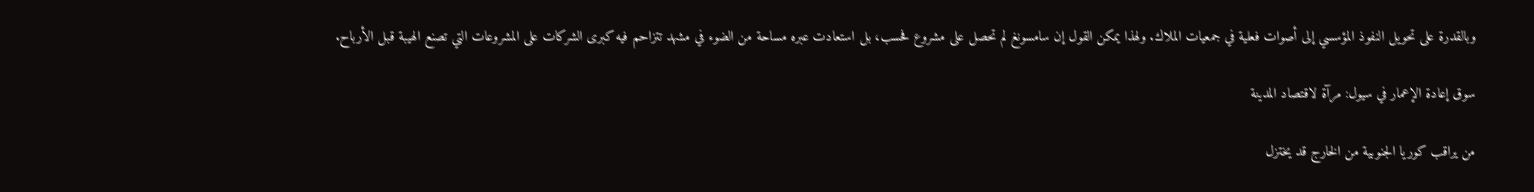وبالقدرة على تحويل النفوذ المؤسسي إلى أصوات فعلية في جمعيات الملاك. ولهذا يمكن القول إن سامسونغ لم تحصل على مشروع فحسب، بل استعادت عبره مساحة من الضوء في مشهد تتزاحم فيه كبرى الشركات على المشروعات التي تصنع الهيبة قبل الأرباح.

سوق إعادة الإعمار في سيول: مرآة لاقتصاد المدينة

من يراقب كوريا الجنوبية من الخارج قد يختزل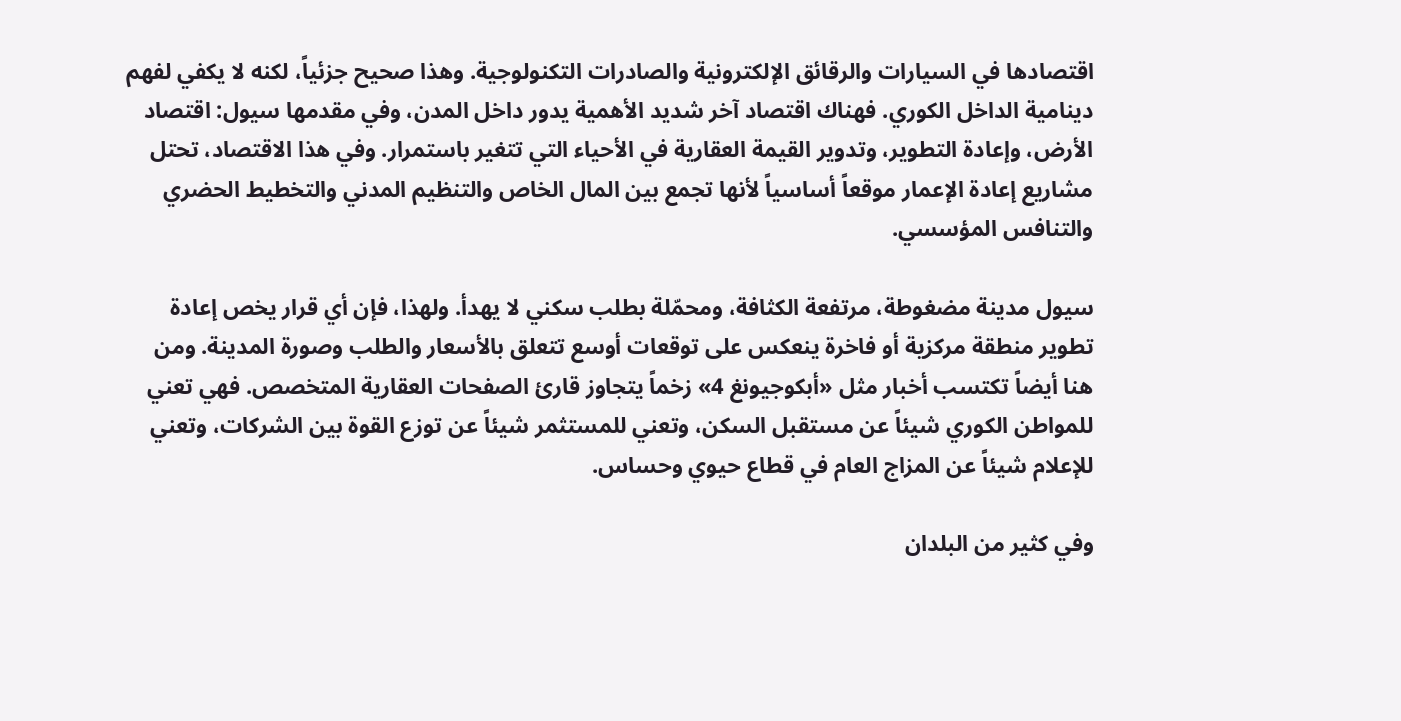اقتصادها في السيارات والرقائق الإلكترونية والصادرات التكنولوجية. وهذا صحيح جزئياً، لكنه لا يكفي لفهم دينامية الداخل الكوري. فهناك اقتصاد آخر شديد الأهمية يدور داخل المدن، وفي مقدمها سيول: اقتصاد الأرض، وإعادة التطوير، وتدوير القيمة العقارية في الأحياء التي تتغير باستمرار. وفي هذا الاقتصاد، تحتل مشاريع إعادة الإعمار موقعاً أساسياً لأنها تجمع بين المال الخاص والتنظيم المدني والتخطيط الحضري والتنافس المؤسسي.

سيول مدينة مضغوطة، مرتفعة الكثافة، ومحمّلة بطلب سكني لا يهدأ. ولهذا، فإن أي قرار يخص إعادة تطوير منطقة مركزية أو فاخرة ينعكس على توقعات أوسع تتعلق بالأسعار والطلب وصورة المدينة. ومن هنا أيضاً تكتسب أخبار مثل «أبكوجيونغ 4» زخماً يتجاوز قارئ الصفحات العقارية المتخصص. فهي تعني للمواطن الكوري شيئاً عن مستقبل السكن، وتعني للمستثمر شيئاً عن توزع القوة بين الشركات، وتعني للإعلام شيئاً عن المزاج العام في قطاع حيوي وحساس.

وفي كثير من البلدان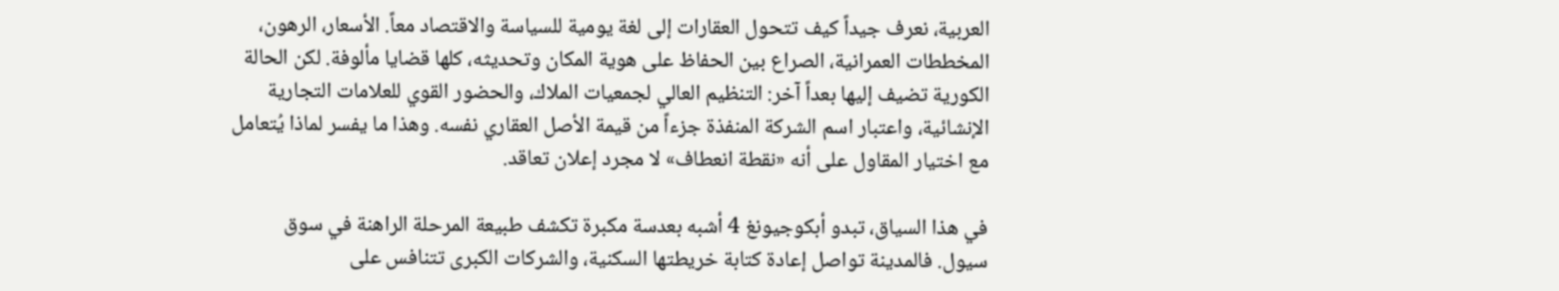العربية، نعرف جيداً كيف تتحول العقارات إلى لغة يومية للسياسة والاقتصاد معاً. الأسعار، الرهون، المخططات العمرانية، الصراع بين الحفاظ على هوية المكان وتحديثه، كلها قضايا مألوفة. لكن الحالة الكورية تضيف إليها بعداً آخر: التنظيم العالي لجمعيات الملاك، والحضور القوي للعلامات التجارية الإنشائية، واعتبار اسم الشركة المنفذة جزءاً من قيمة الأصل العقاري نفسه. وهذا ما يفسر لماذا يُتعامل مع اختيار المقاول على أنه «نقطة انعطاف» لا مجرد إعلان تعاقد.

في هذا السياق، تبدو أبكوجيونغ 4 أشبه بعدسة مكبرة تكشف طبيعة المرحلة الراهنة في سوق سيول. فالمدينة تواصل إعادة كتابة خريطتها السكنية، والشركات الكبرى تتنافس على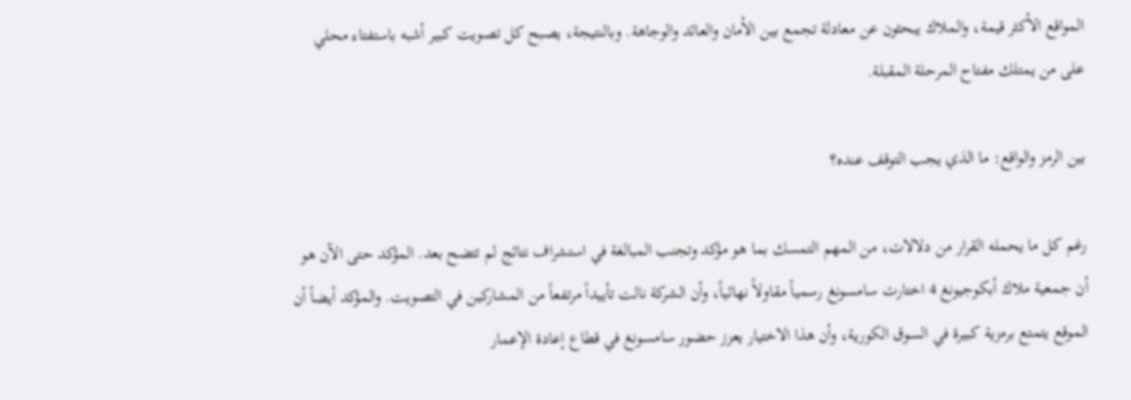المواقع الأكثر قيمة، والملاك يبحثون عن معادلة تجمع بين الأمان والعائد والوجاهة. وبالنتيجة، يصبح كل تصويت كبير أشبه باستفتاء محلي على من يمتلك مفتاح المرحلة المقبلة.

بين الرمز والواقع: ما الذي يجب التوقف عنده؟

رغم كل ما يحمله القرار من دلالات، من المهم التمسك بما هو مؤكد وتجنب المبالغة في استشراف نتائج لم تتضح بعد. المؤكد حتى الآن هو أن جمعية ملاك أبكوجيونغ 4 اختارت سامسونغ رسمياً مقاولاً نهائياً، وأن الشركة نالت تأييداً مرتفعاً من المشاركين في التصويت. والمؤكد أيضاً أن الموقع يتمتع برمزية كبيرة في السوق الكورية، وأن هذا الاختيار يعزز حضور سامسونغ في قطاع إعادة الإعمار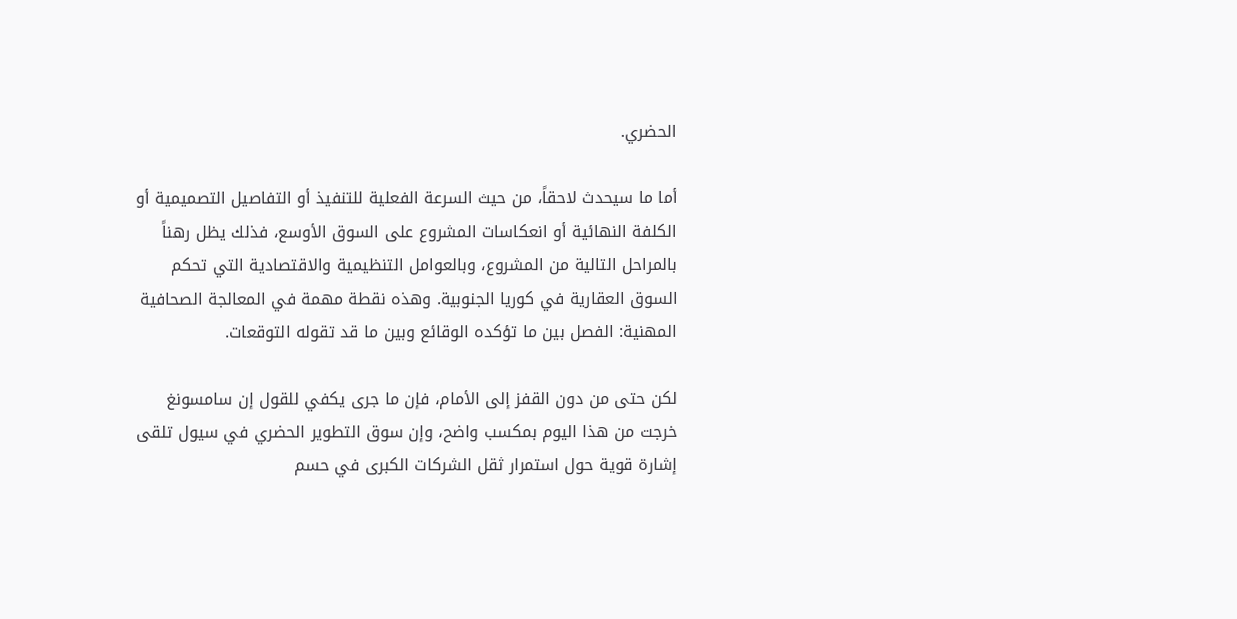الحضري.

أما ما سيحدث لاحقاً، من حيث السرعة الفعلية للتنفيذ أو التفاصيل التصميمية أو الكلفة النهائية أو انعكاسات المشروع على السوق الأوسع، فذلك يظل رهناً بالمراحل التالية من المشروع، وبالعوامل التنظيمية والاقتصادية التي تحكم السوق العقارية في كوريا الجنوبية. وهذه نقطة مهمة في المعالجة الصحافية المهنية: الفصل بين ما تؤكده الوقائع وبين ما قد تقوله التوقعات.

لكن حتى من دون القفز إلى الأمام، فإن ما جرى يكفي للقول إن سامسونغ خرجت من هذا اليوم بمكسب واضح، وإن سوق التطوير الحضري في سيول تلقى إشارة قوية حول استمرار ثقل الشركات الكبرى في حسم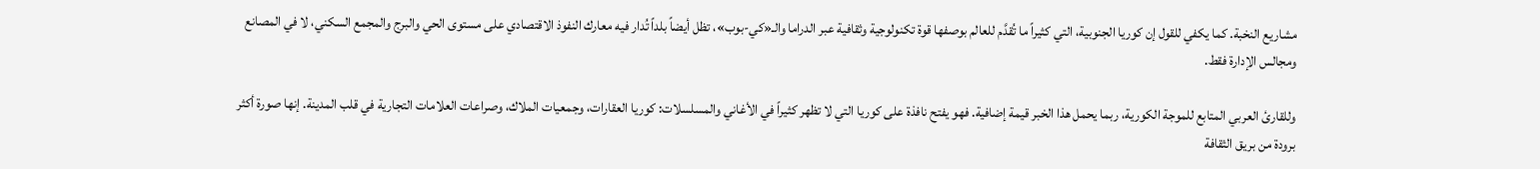مشاريع النخبة. كما يكفي للقول إن كوريا الجنوبية، التي كثيراً ما تُقدَّم للعالم بوصفها قوة تكنولوجية وثقافية عبر الدراما والـ«كي-بوب»، تظل أيضاً بلداً تُدار فيه معارك النفوذ الاقتصادي على مستوى الحي والبرج والمجمع السكني، لا في المصانع ومجالس الإدارة فقط.

وللقارئ العربي المتابع للموجة الكورية، ربما يحمل هذا الخبر قيمة إضافية. فهو يفتح نافذة على كوريا التي لا تظهر كثيراً في الأغاني والمسلسلات: كوريا العقارات، وجمعيات الملاك، وصراعات العلامات التجارية في قلب المدينة. إنها صورة أكثر برودة من بريق الثقافة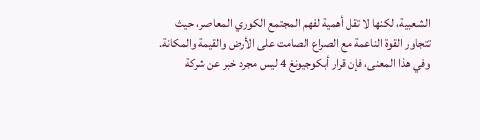الشعبية، لكنها لا تقل أهمية لفهم المجتمع الكوري المعاصر، حيث تتجاور القوة الناعمة مع الصراع الصامت على الأرض والقيمة والمكانة. وفي هذا المعنى، فإن قرار أبكوجيونغ 4 ليس مجرد خبر عن شركة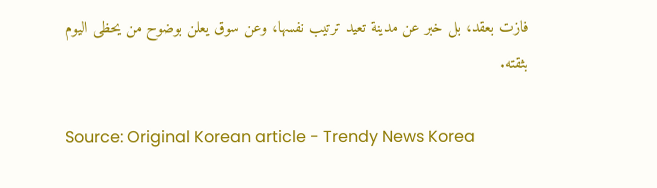فازت بعقد، بل خبر عن مدينة تعيد ترتيب نفسها، وعن سوق يعلن بوضوح من يحظى اليوم بثقته.

Source: Original Korean article - Trendy News Korea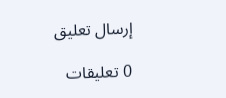إرسال تعليق

0 تعليقات